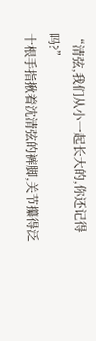“清弦,我们从小一起长大的,你还记得吗?”
十根手指揪着沈清弦的裤脚,关节攥得泛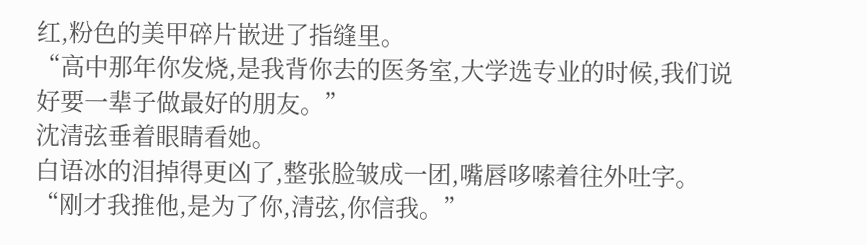红,粉色的美甲碎片嵌进了指缝里。
“高中那年你发烧,是我背你去的医务室,大学选专业的时候,我们说好要一辈子做最好的朋友。”
沈清弦垂着眼睛看她。
白语冰的泪掉得更凶了,整张脸皱成一团,嘴唇哆嗦着往外吐字。
“刚才我推他,是为了你,清弦,你信我。”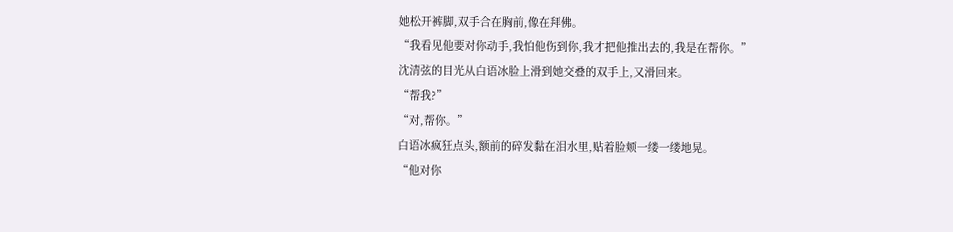她松开裤脚,双手合在胸前,像在拜佛。
“我看见他要对你动手,我怕他伤到你,我才把他推出去的,我是在帮你。”
沈清弦的目光从白语冰脸上滑到她交叠的双手上,又滑回来。
“帮我?”
“对,帮你。”
白语冰疯狂点头,额前的碎发黏在泪水里,贴着脸颊一缕一缕地晃。
“他对你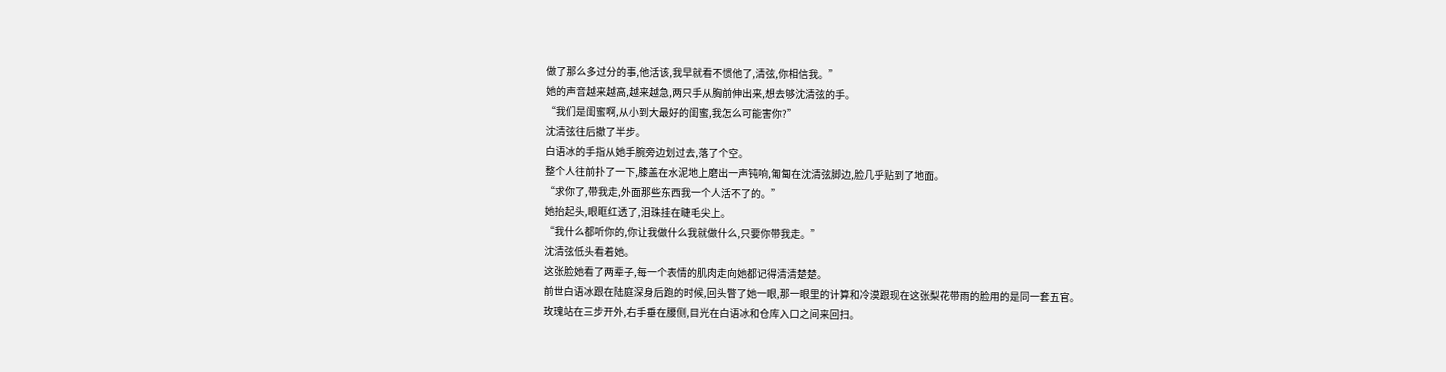做了那么多过分的事,他活该,我早就看不惯他了,清弦,你相信我。”
她的声音越来越高,越来越急,两只手从胸前伸出来,想去够沈清弦的手。
“我们是闺蜜啊,从小到大最好的闺蜜,我怎么可能害你?”
沈清弦往后撤了半步。
白语冰的手指从她手腕旁边划过去,落了个空。
整个人往前扑了一下,膝盖在水泥地上磨出一声钝响,匍匐在沈清弦脚边,脸几乎贴到了地面。
“求你了,带我走,外面那些东西我一个人活不了的。”
她抬起头,眼眶红透了,泪珠挂在睫毛尖上。
“我什么都听你的,你让我做什么我就做什么,只要你带我走。”
沈清弦低头看着她。
这张脸她看了两辈子,每一个表情的肌肉走向她都记得清清楚楚。
前世白语冰跟在陆庭深身后跑的时候,回头瞥了她一眼,那一眼里的计算和冷漠跟现在这张梨花带雨的脸用的是同一套五官。
玫瑰站在三步开外,右手垂在腰侧,目光在白语冰和仓库入口之间来回扫。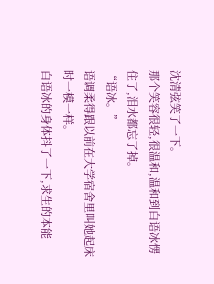沈清弦笑了一下。
那个笑容很轻,很温和,温和到白语冰愣住了,泪水都忘了掉。
“语冰。”
语调柔得跟以前在大学宿舍里叫她起床时一模一样。
白语冰的身体抖了一下,求生的本能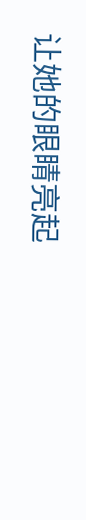让她的眼睛亮起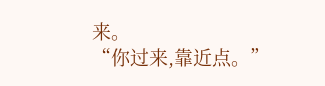来。
“你过来,靠近点。”